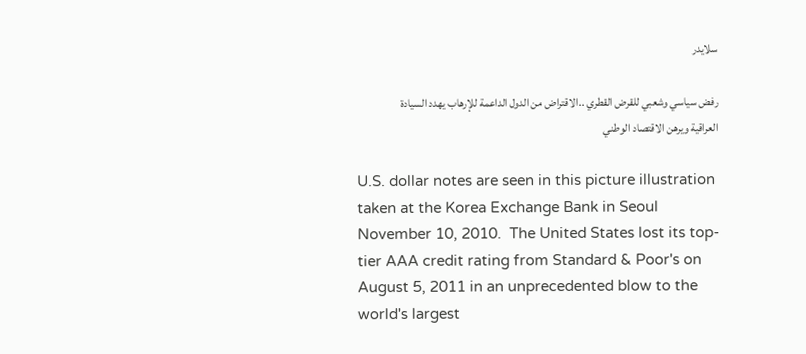سلايدر

رفض سياسي وشعبي للقرض القطري ..الاقتراض من الدول الداعمة للإرهاب يهدد السيادة العراقية ويرهن الاقتصاد الوطني

U.S. dollar notes are seen in this picture illustration taken at the Korea Exchange Bank in Seoul November 10, 2010.  The United States lost its top-tier AAA credit rating from Standard & Poor's on August 5, 2011 in an unprecedented blow to the world's largest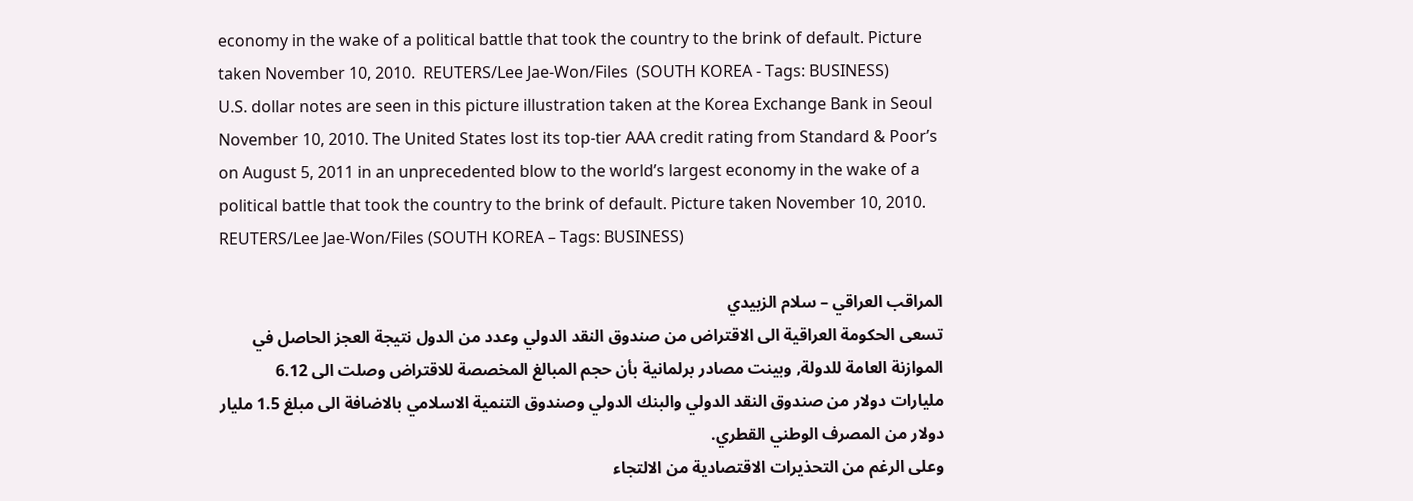economy in the wake of a political battle that took the country to the brink of default. Picture taken November 10, 2010.  REUTERS/Lee Jae-Won/Files  (SOUTH KOREA - Tags: BUSINESS)
U.S. dollar notes are seen in this picture illustration taken at the Korea Exchange Bank in Seoul November 10, 2010. The United States lost its top-tier AAA credit rating from Standard & Poor’s on August 5, 2011 in an unprecedented blow to the world’s largest economy in the wake of a political battle that took the country to the brink of default. Picture taken November 10, 2010. REUTERS/Lee Jae-Won/Files (SOUTH KOREA – Tags: BUSINESS)

المراقب العراقي – سلام الزبيدي
تسعى الحكومة العراقية الى الاقتراض من صندوق النقد الدولي وعدد من الدول نتيجة العجز الحاصل في الموازنة العامة للدولة, وبينت مصادر برلمانية بأن حجم المبالغ المخصصة للاقتراض وصلت الى 6.12 مليارات دولار من صندوق النقد الدولي والبنك الدولي وصندوق التنمية الاسلامي بالاضافة الى مبلغ 1.5 مليار دولار من المصرف الوطني القطري.
وعلى الرغم من التحذيرات الاقتصادية من الالتجاء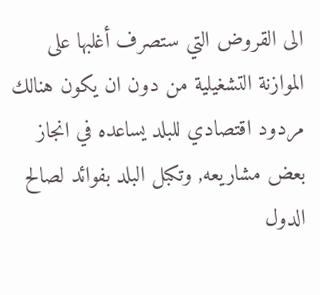الى القروض التي ستصرف أغلبها على الموازنة التشغيلية من دون ان يكون هنالك مردود اقتصادي للبلد يساعده في انجاز بعض مشاريعه, وتكبل البلد بفوائد لصالح الدول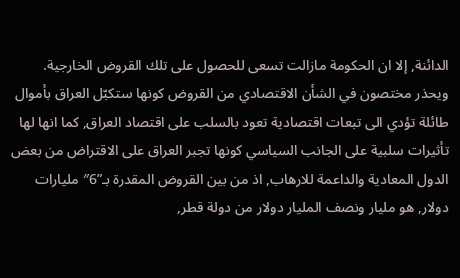الدائنة, إلا ان الحكومة مازالت تسعى للحصول على تلك القروض الخارجية.
ويحذر مختصون في الشأن الاقتصادي من القروض كونها ستكبّل العراق بأموال طائلة تؤدي الى تبعات اقتصادية تعود بالسلب على اقتصاد العراق, كما انها لها تأثيرات سلبية على الجانب السياسي كونها تجبر العراق على الاقتراض من بعض الدول المعادية والداعمة للارهاب, اذ من بين القروض المقدرة بـ”6″ مليارات دولار, هو مليار ونصف المليار دولار من دولة قطر,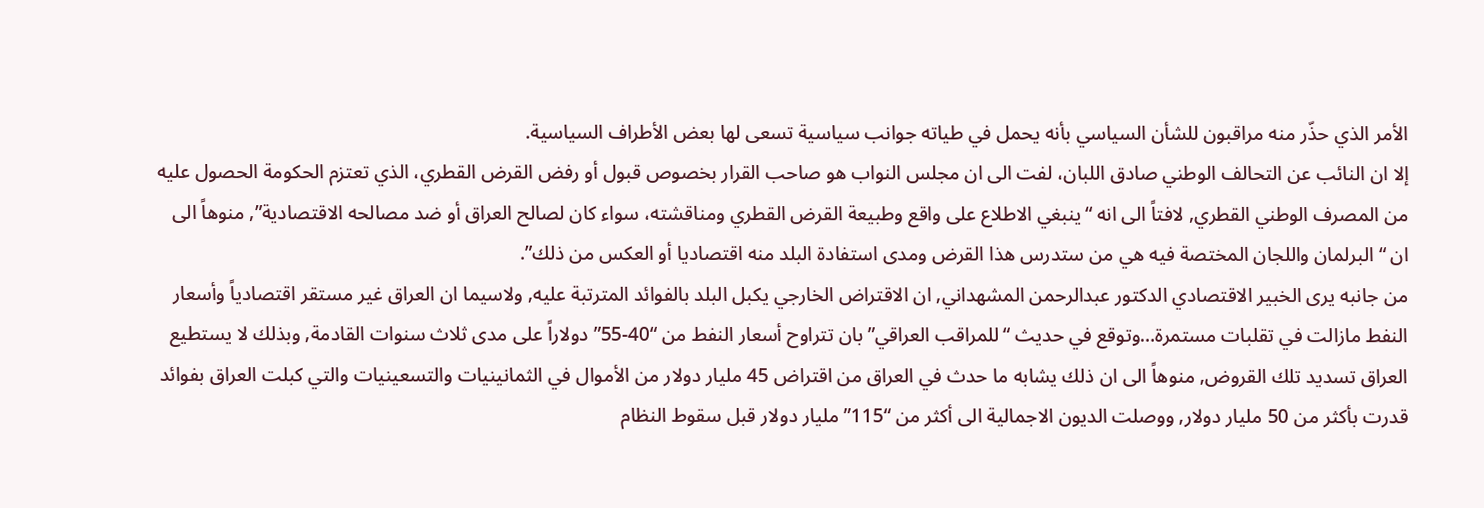الأمر الذي حذّر منه مراقبون للشأن السياسي بأنه يحمل في طياته جوانب سياسية تسعى لها بعض الأطراف السياسية.
إلا ان النائب عن التحالف الوطني صادق اللبان، لفت الى ان مجلس النواب هو صاحب القرار بخصوص قبول أو رفض القرض القطري، الذي تعتزم الحكومة الحصول عليه من المصرف الوطني القطري, لافتاً الى انه “ينبغي الاطلاع على واقع وطبيعة القرض القطري ومناقشته، سواء كان لصالح العراق أو ضد مصالحه الاقتصادية”, منوهاً الى ان “البرلمان واللجان المختصة فيه هي من ستدرس هذا القرض ومدى استفادة البلد منه اقتصاديا أو العكس من ذلك”.
من جانبه يرى الخبير الاقتصادي الدكتور عبدالرحمن المشهداني, ان الاقتراض الخارجي يكبل البلد بالفوائد المترتبة عليه, ولاسيما ان العراق غير مستقر اقتصادياً وأسعار النفط مازالت في تقلبات مستمرة…وتوقع في حديث “للمراقب العراقي” بان تتراوح أسعار النفط من “40-55” دولاراً على مدى ثلاث سنوات القادمة, وبذلك لا يستطيع العراق تسديد تلك القروض, منوهاً الى ان ذلك يشابه ما حدث في العراق من اقتراض 45 مليار دولار من الأموال في الثمانينيات والتسعينيات والتي كبلت العراق بفوائد قدرت بأكثر من 50 مليار دولار, ووصلت الديون الاجمالية الى أكثر من “115” مليار دولار قبل سقوط النظام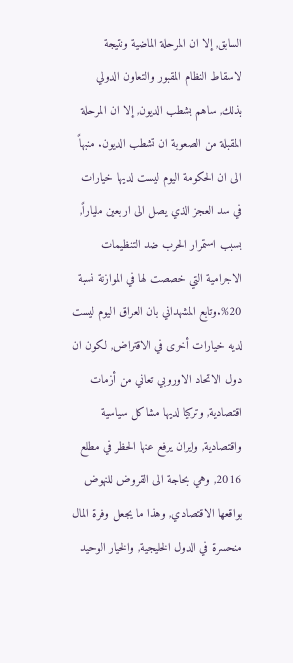السابق, إلا ان المرحلة الماضية ونتيجة لاسقاط النظام المقبور والتعاون الدولي بذلك, ساهم بشطب الديون, إلا ان المرحلة المقبلة من الصعوبة ان تشطب الديون. منبهاً الى ان الحكومة اليوم ليست لديها خيارات في سد العجز الذي يصل الى اربعين ملياراً, بسبب استمرار الحرب ضد التنظيمات الاجرامية التي خصصت لها في الموازنة نسبة 20%.وتابع المشهداني بان العراق اليوم ليست لديه خيارات أخرى في الاقتراض, لكون ان دول الاتحاد الاوروبي تعاني من أزمات اقتصادية, وتركيا لديها مشاكل سياسية واقتصادية, وايران يرفع عنها الحظر في مطلع 2016, وهي بحاجة الى القروض للنهوض بواقعها الاقتصادي, وهذا ما يجعل وفرة المال منحسرة في الدول الخليجية, والخيار الوحيد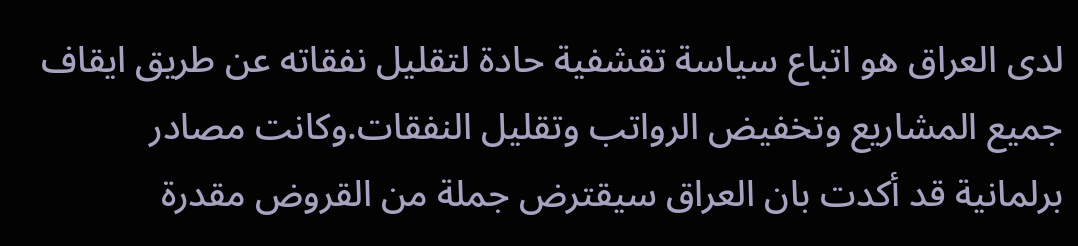لدى العراق هو اتباع سياسة تقشفية حادة لتقليل نفقاته عن طريق ايقاف جميع المشاريع وتخفيض الرواتب وتقليل النفقات.وكانت مصادر برلمانية قد أكدت بان العراق سيقترض جملة من القروض مقدرة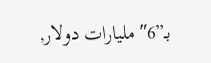بـ”6″ مليارات دولار,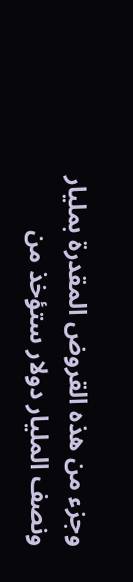وجزء من هذه القروض المقدرة بمليار ونصف المليار دولار ستؤخذ من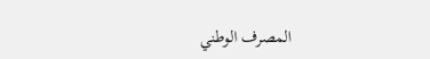المصرف الوطني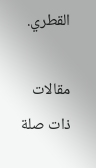القطري.

مقالات ذات صلة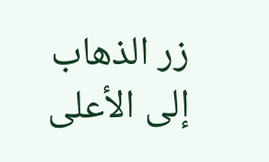زر الذهاب إلى الأعلى